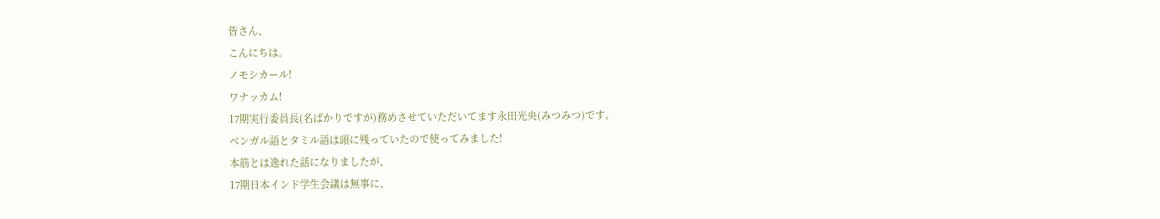皆さん、
こんにちは。
ノモシカール!
ワナッカム!
17期実行委員長(名ばかりですが)務めさせていただいてます永田光央(みつみつ)です。
ベンガル語とタミル語は頭に残っていたので使ってみました!
本筋とは逸れた話になりましたが、
17期日本インド学生会議は無事に、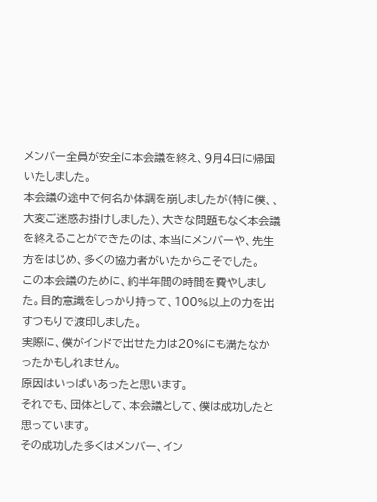メンバー全員が安全に本会議を終え、9月4日に帰国いたしました。
本会議の途中で何名か体調を崩しましたが(特に僕、、大変ご迷惑お掛けしました)、大きな問題もなく本会議を終えることができたのは、本当にメンバーや、先生方をはじめ、多くの協力者がいたからこそでした。
この本会議のために、約半年間の時間を費やしました。目的意識をしっかり持って、100%以上の力を出すつもりで渡印しました。
実際に、僕がインドで出せた力は20%にも満たなかったかもしれません。
原因はいっぱいあったと思います。
それでも、団体として、本会議として、僕は成功したと思っています。
その成功した多くはメンバー、イン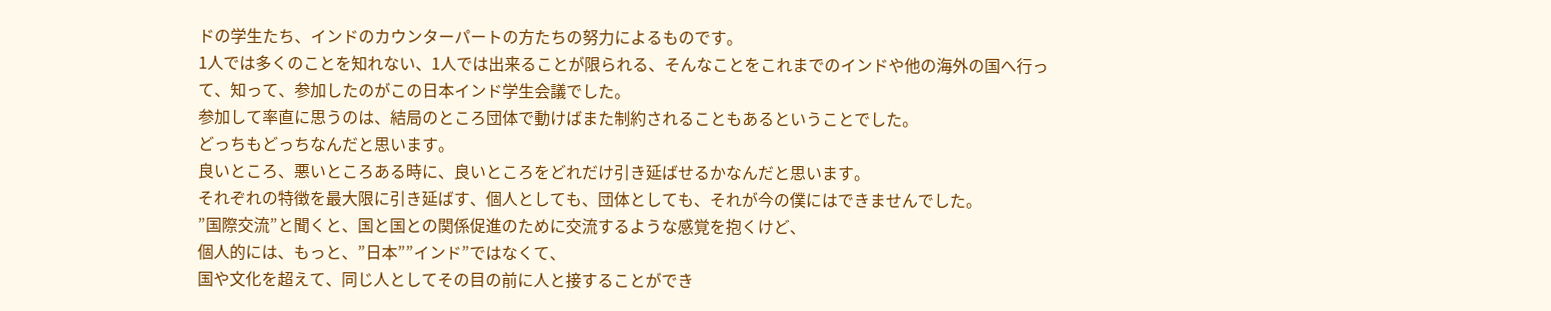ドの学生たち、インドのカウンターパートの方たちの努力によるものです。
1人では多くのことを知れない、1人では出来ることが限られる、そんなことをこれまでのインドや他の海外の国へ行って、知って、参加したのがこの日本インド学生会議でした。
参加して率直に思うのは、結局のところ団体で動けばまた制約されることもあるということでした。
どっちもどっちなんだと思います。
良いところ、悪いところある時に、良いところをどれだけ引き延ばせるかなんだと思います。
それぞれの特徴を最大限に引き延ばす、個人としても、団体としても、それが今の僕にはできませんでした。
”国際交流”と聞くと、国と国との関係促進のために交流するような感覚を抱くけど、
個人的には、もっと、”日本””インド”ではなくて、
国や文化を超えて、同じ人としてその目の前に人と接することができ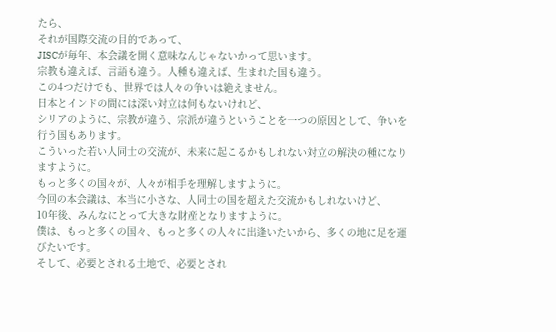たら、
それが国際交流の目的であって、
JISCが毎年、本会議を開く意味なんじゃないかって思います。
宗教も違えば、言語も違う。人種も違えば、生まれた国も違う。
この4つだけでも、世界では人々の争いは絶えません。
日本とインドの間には深い対立は何もないけれど、
シリアのように、宗教が違う、宗派が違うということを一つの原因として、争いを行う国もあります。
こういった若い人同士の交流が、未来に起こるかもしれない対立の解決の種になりますように。
もっと多くの国々が、人々が相手を理解しますように。
今回の本会議は、本当に小さな、人同士の国を超えた交流かもしれないけど、
10年後、みんなにとって大きな財産となりますように。
僕は、もっと多くの国々、もっと多くの人々に出逢いたいから、多くの地に足を運びたいです。
そして、必要とされる土地で、必要とされ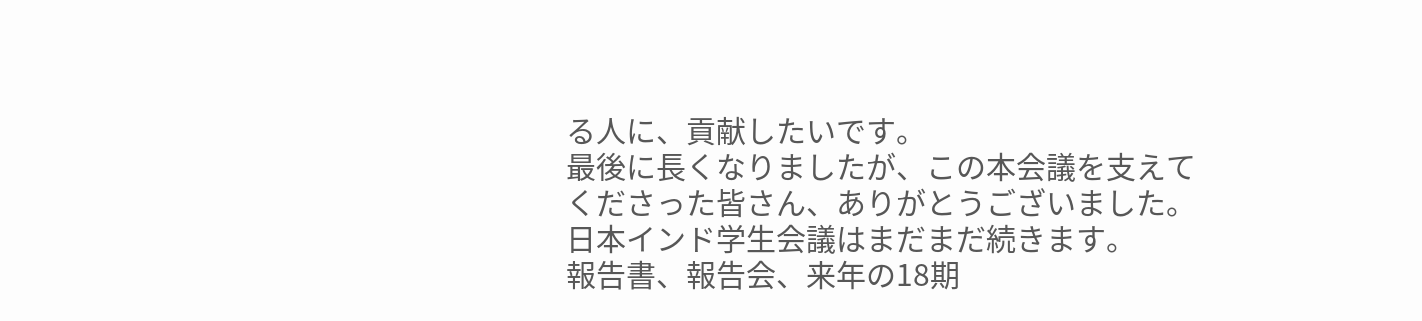る人に、貢献したいです。
最後に長くなりましたが、この本会議を支えてくださった皆さん、ありがとうございました。
日本インド学生会議はまだまだ続きます。
報告書、報告会、来年の18期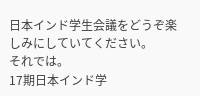日本インド学生会議をどうぞ楽しみにしていてください。
それでは。
17期日本インド学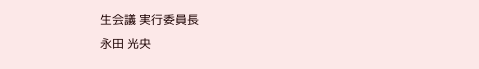生会議 実行委員長
永田 光央